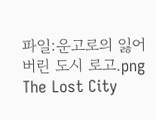파일:운고로의 잃어버린 도시 로고.png
The Lost City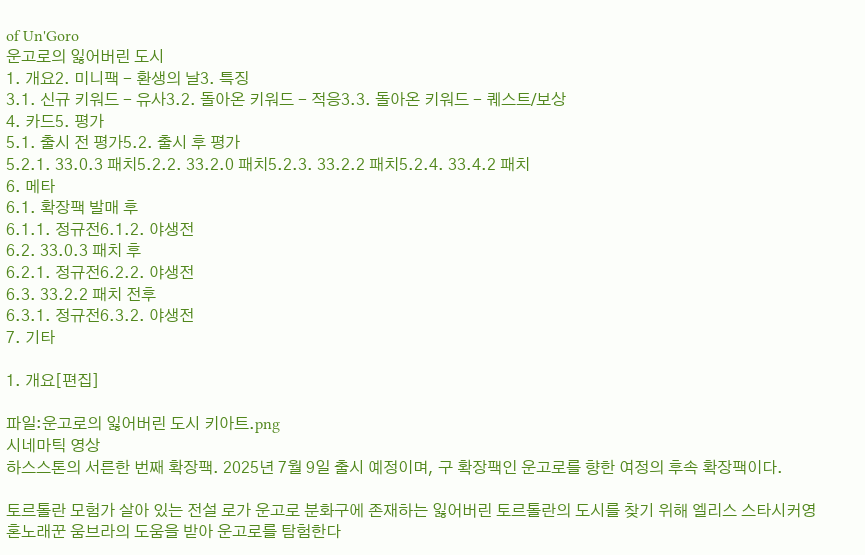of Un'Goro
운고로의 잃어버린 도시
1. 개요2. 미니팩 - 환생의 날3. 특징
3.1. 신규 키워드 - 유사3.2. 돌아온 키워드 - 적응3.3. 돌아온 키워드 - 퀘스트/보상
4. 카드5. 평가
5.1. 출시 전 평가5.2. 출시 후 평가
5.2.1. 33.0.3 패치5.2.2. 33.2.0 패치5.2.3. 33.2.2 패치5.2.4. 33.4.2 패치
6. 메타
6.1. 확장팩 발매 후
6.1.1. 정규전6.1.2. 야생전
6.2. 33.0.3 패치 후
6.2.1. 정규전6.2.2. 야생전
6.3. 33.2.2 패치 전후
6.3.1. 정규전6.3.2. 야생전
7. 기타

1. 개요[편집]

파일:운고로의 잃어버린 도시 키아트.png
시네마틱 영상
하스스톤의 서른한 번째 확장팩. 2025년 7월 9일 출시 예정이며, 구 확장팩인 운고로를 향한 여정의 후속 확장팩이다.

토르톨란 모험가 살아 있는 전설 로가 운고로 분화구에 존재하는 잃어버린 토르톨란의 도시를 찾기 위해 엘리스 스타시커영혼노래꾼 움브라의 도움을 받아 운고로를 탐험한다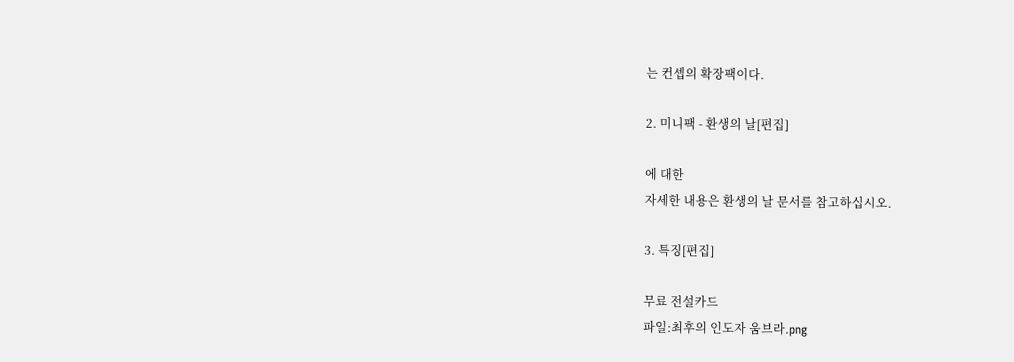는 컨셉의 확장팩이다.

2. 미니팩 - 환생의 날[편집]

에 대한
자세한 내용은 환생의 날 문서를 참고하십시오.

3. 특징[편집]

무료 전설카드
파일:최후의 인도자 움브라.png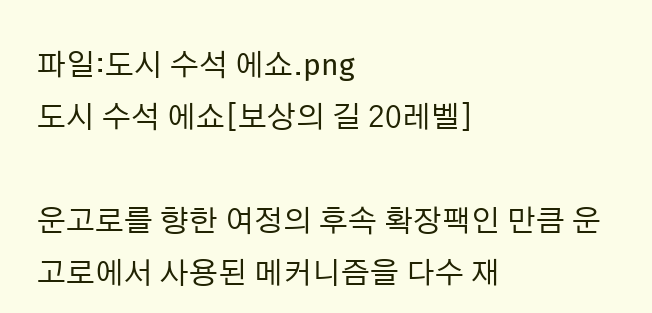파일:도시 수석 에쇼.png
도시 수석 에쇼[보상의 길 20레벨]

운고로를 향한 여정의 후속 확장팩인 만큼 운고로에서 사용된 메커니즘을 다수 재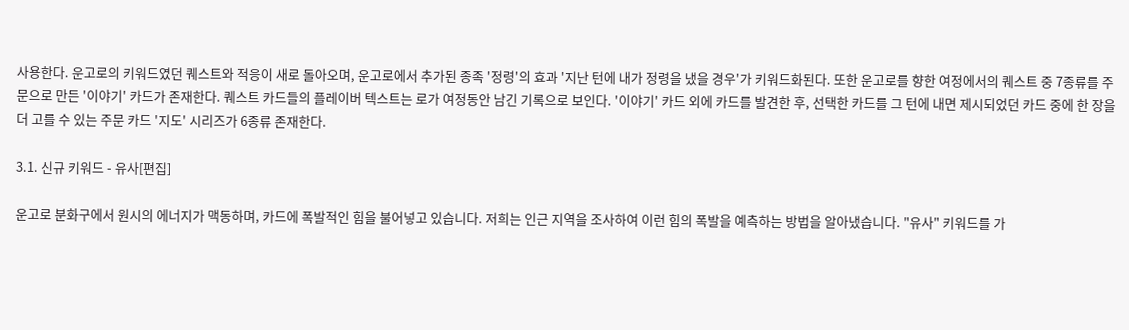사용한다. 운고로의 키워드였던 퀘스트와 적응이 새로 돌아오며, 운고로에서 추가된 종족 '정령'의 효과 '지난 턴에 내가 정령을 냈을 경우'가 키워드화된다. 또한 운고로를 향한 여정에서의 퀘스트 중 7종류를 주문으로 만든 '이야기' 카드가 존재한다. 퀘스트 카드들의 플레이버 텍스트는 로가 여정동안 남긴 기록으로 보인다. '이야기' 카드 외에 카드를 발견한 후, 선택한 카드를 그 턴에 내면 제시되었던 카드 중에 한 장을 더 고를 수 있는 주문 카드 '지도' 시리즈가 6종류 존재한다.

3.1. 신규 키워드 - 유사[편집]

운고로 분화구에서 원시의 에너지가 맥동하며, 카드에 폭발적인 힘을 불어넣고 있습니다. 저희는 인근 지역을 조사하여 이런 힘의 폭발을 예측하는 방법을 알아냈습니다. "유사" 키워드를 가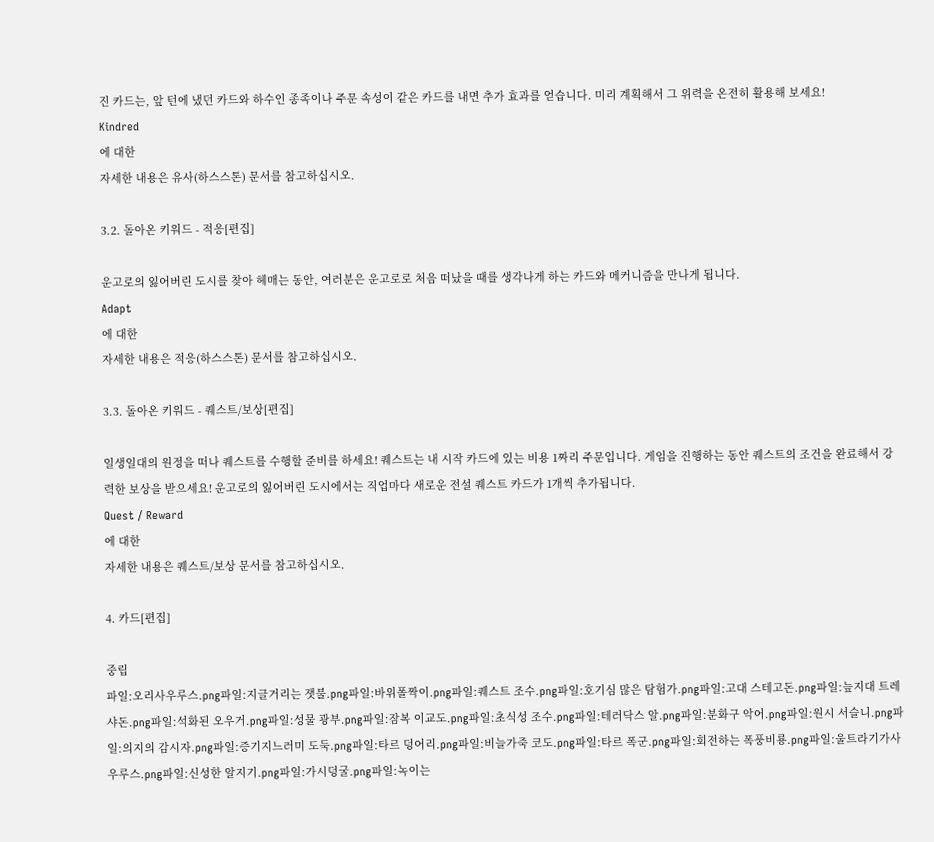진 카드는, 앞 턴에 냈던 카드와 하수인 종족이나 주문 속성이 같은 카드를 내면 추가 효과를 얻습니다. 미리 계획해서 그 위력을 온전히 활용해 보세요!
Kindred
에 대한
자세한 내용은 유사(하스스톤) 문서를 참고하십시오.

3.2. 돌아온 키워드 - 적응[편집]

운고로의 잃어버린 도시를 찾아 헤매는 동안, 여러분은 운고로로 처음 떠났을 때를 생각나게 하는 카드와 메커니즘을 만나게 됩니다.
Adapt
에 대한
자세한 내용은 적응(하스스톤) 문서를 참고하십시오.

3.3. 돌아온 키워드 - 퀘스트/보상[편집]

일생일대의 원정을 떠나 퀘스트를 수행할 준비를 하세요! 퀘스트는 내 시작 카드에 있는 비용 1짜리 주문입니다. 게임을 진행하는 동안 퀘스트의 조건을 완료해서 강력한 보상을 받으세요! 운고로의 잃어버린 도시에서는 직업마다 새로운 전설 퀘스트 카드가 1개씩 추가됩니다.
Quest / Reward
에 대한
자세한 내용은 퀘스트/보상 문서를 참고하십시오.

4. 카드[편집]

중립
파일:오리사우루스.png파일:지글거리는 잿불.png파일:바위폴짝이.png파일:퀘스트 조수.png파일:호기심 많은 탐험가.png파일:고대 스테고돈.png파일:늪지대 트레샤돈.png파일:석화된 오우거.png파일:성물 광부.png파일:잠복 이교도.png파일:초식성 조수.png파일:테러닥스 알.png파일:분화구 악어.png파일:원시 서슬니.png파일:의지의 감시자.png파일:증기지느러미 도둑.png파일:타르 덩어리.png파일:비늘가죽 코도.png파일:타르 폭군.png파일:회전하는 폭풍비룡.png파일:울트라기가사우루스.png파일:신성한 알지기.png파일:가시덩굴.png파일:녹이는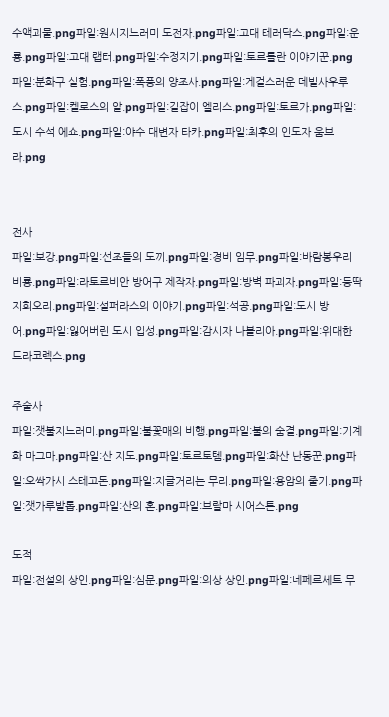수액괴물.png파일:원시지느러미 도전자.png파일:고대 테러닥스.png파일:운룡.png파일:고대 랩터.png파일:수정지기.png파일:토르톨란 이야기꾼.png파일:분화구 실험.png파일:폭풍의 양조사.png파일:게걸스러운 데빌사우루스.png파일:켈로스의 알.png파일:길잡이 엘리스.png파일:토르가.png파일:도시 수석 에쇼.png파일:야수 대변자 타카.png파일:최후의 인도자 움브라.png


전사
파일:보강.png파일:선조들의 도끼.png파일:경비 임무.png파일:바람봉우리 비룡.png파일:라토르비안 방어구 제작자.png파일:방벽 파괴자.png파일:등딱지회오리.png파일:설퍼라스의 이야기.png파일:석공.png파일:도시 방어.png파일:잃어버린 도시 입성.png파일:감시자 나블리아.png파일:위대한 드라코렉스.png

주술사
파일:잿불지느러미.png파일:불꽃매의 비행.png파일:불의 숨결.png파일:기계화 마그마.png파일:산 지도.png파일:토르토템.png파일:화산 난동꾼.png파일:오싹가시 스테고돈.png파일:지글거리는 무리.png파일:용암의 줄기.png파일:잿가루발톱.png파일:산의 혼.png파일:브랄마 시어스톤.png

도적
파일:전설의 상인.png파일:심문.png파일:의상 상인.png파일:네페르세트 무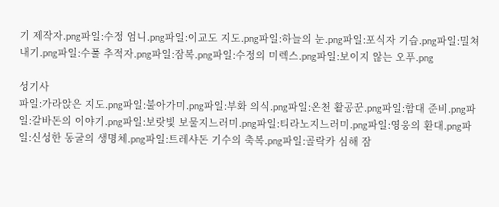기 제작자.png파일:수정 엄니.png파일:이교도 지도.png파일:하늘의 눈.png파일:포식자 기습.png파일:밀쳐내기.png파일:수풀 추적자.png파일:잠복.png파일:수정의 미렉스.png파일:보이지 않는 오푸.png

성기사
파일:가라앉은 지도.png파일:불아가미.png파일:부화 의식.png파일:온천 활공꾼.png파일:함대 준비.png파일:갈바돈의 이야기.png파일:보랏빛 보물지느러미.png파일:티라노지느러미.png파일:영웅의 환대.png파일:신성한 동굴의 생명체.png파일:트레샤돈 기수의 축복.png파일:골락카 심해 잠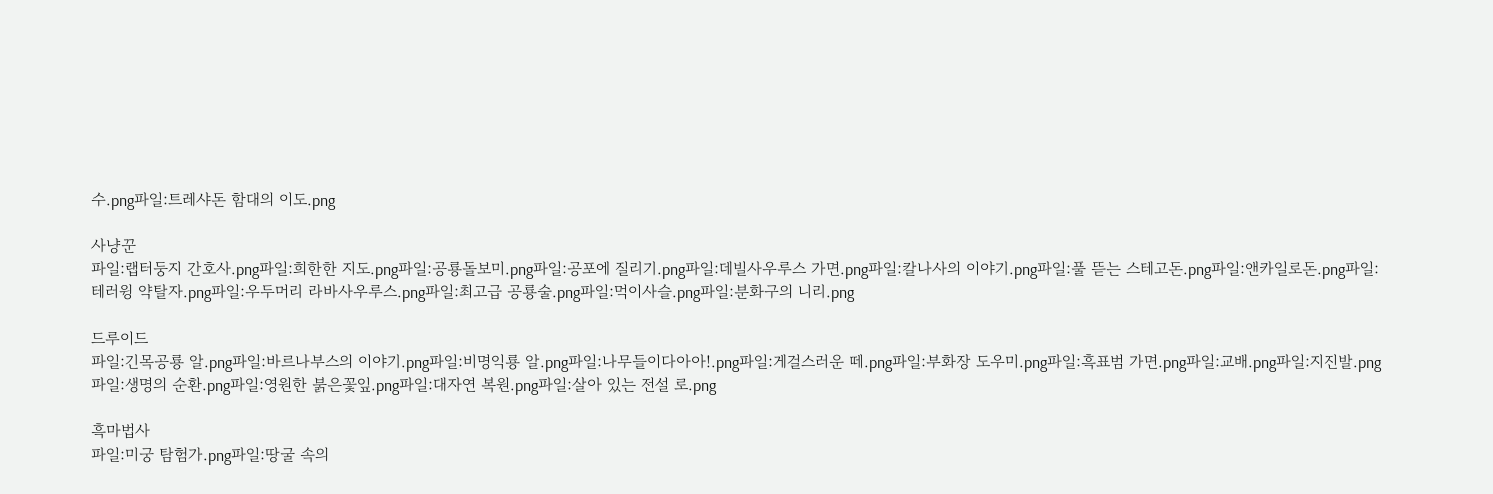수.png파일:트레샤돈 함대의 이도.png

사냥꾼
파일:랩터둥지 간호사.png파일:희한한 지도.png파일:공룡돌보미.png파일:공포에 질리기.png파일:데빌사우루스 가면.png파일:칼나사의 이야기.png파일:풀 뜯는 스테고돈.png파일:앤카일로돈.png파일:테러윙 약탈자.png파일:우두머리 라바사우루스.png파일:최고급 공룡술.png파일:먹이사슬.png파일:분화구의 니리.png

드루이드
파일:긴목공룡 알.png파일:바르나부스의 이야기.png파일:비명익룡 알.png파일:나무들이다아아!.png파일:게걸스러운 떼.png파일:부화장 도우미.png파일:흑표범 가면.png파일:교배.png파일:지진발.png파일:생명의 순환.png파일:영원한 붉은꽃잎.png파일:대자연 복원.png파일:살아 있는 전설 로.png

흑마법사
파일:미궁 탐험가.png파일:땅굴 속의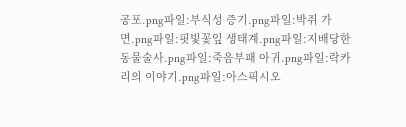공포.png파일:부식성 증기.png파일:박쥐 가면.png파일:핏빛꽃잎 생태계.png파일:지배당한 동물술사.png파일:죽음부패 아귀.png파일:락카리의 이야기.png파일:아스픽시오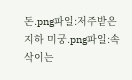돈.png파일:저주받은 지하 미궁.png파일:속삭이는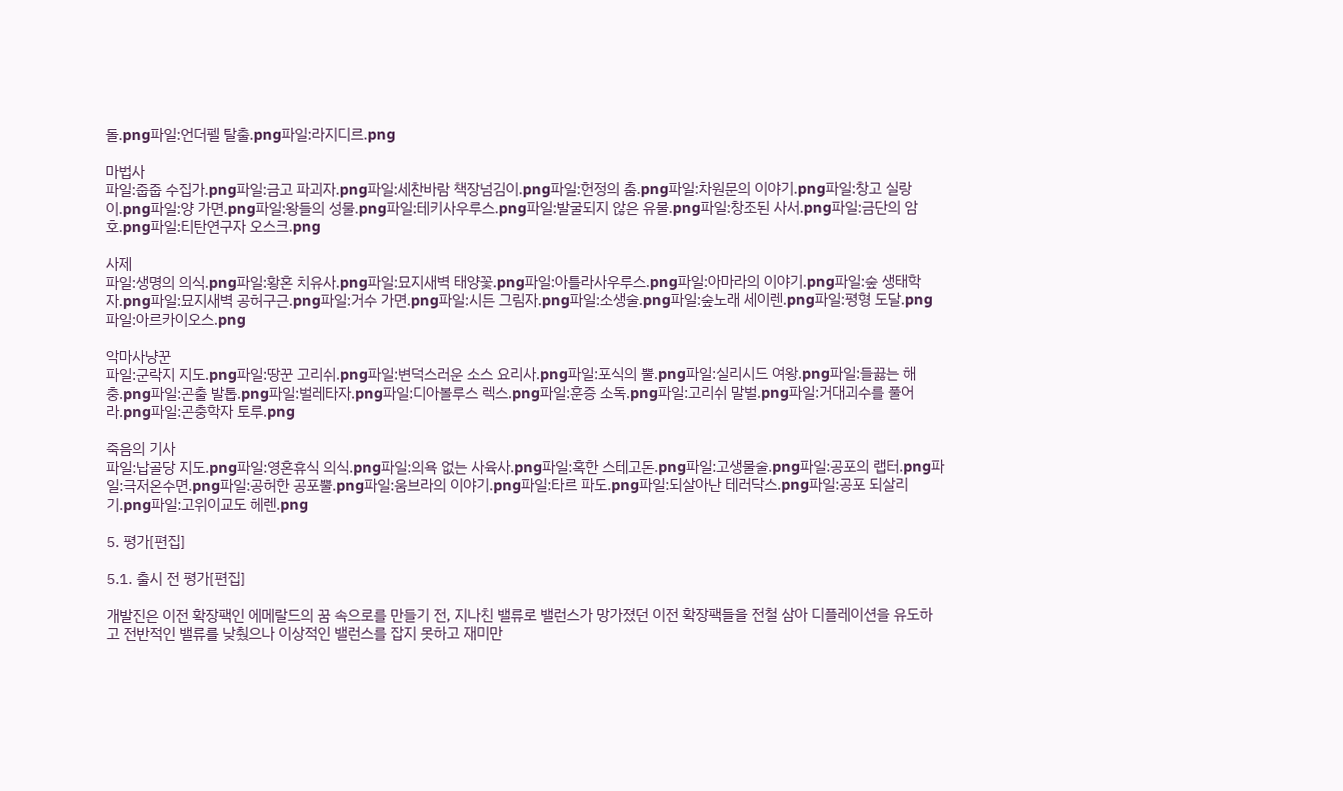돌.png파일:언더펠 탈출.png파일:라지디르.png

마법사
파일:줍줍 수집가.png파일:금고 파괴자.png파일:세찬바람 책장넘김이.png파일:헌정의 춤.png파일:차원문의 이야기.png파일:창고 실랑이.png파일:양 가면.png파일:왕들의 성물.png파일:테키사우루스.png파일:발굴되지 않은 유물.png파일:창조된 사서.png파일:금단의 암호.png파일:티탄연구자 오스크.png

사제
파일:생명의 의식.png파일:황혼 치유사.png파일:묘지새벽 태양꽃.png파일:아틀라사우루스.png파일:아마라의 이야기.png파일:숲 생태학자.png파일:묘지새벽 공허구근.png파일:거수 가면.png파일:시든 그림자.png파일:소생술.png파일:숲노래 세이렌.png파일:평형 도달.png파일:아르카이오스.png

악마사냥꾼
파일:군락지 지도.png파일:땅꾼 고리쉬.png파일:변덕스러운 소스 요리사.png파일:포식의 뿔.png파일:실리시드 여왕.png파일:들끓는 해충.png파일:곤출 발톱.png파일:벌레타자.png파일:디아볼루스 렉스.png파일:훈증 소독.png파일:고리쉬 말벌.png파일:거대괴수를 풀어라.png파일:곤충학자 토루.png

죽음의 기사
파일:납골당 지도.png파일:영혼휴식 의식.png파일:의욕 없는 사육사.png파일:혹한 스테고돈.png파일:고생물술.png파일:공포의 랩터.png파일:극저온수면.png파일:공허한 공포뿔.png파일:움브라의 이야기.png파일:타르 파도.png파일:되살아난 테러닥스.png파일:공포 되살리기.png파일:고위이교도 헤렌.png

5. 평가[편집]

5.1. 출시 전 평가[편집]

개발진은 이전 확장팩인 에메랄드의 꿈 속으로를 만들기 전, 지나친 밸류로 밸런스가 망가졌던 이전 확장팩들을 전철 삼아 디플레이션을 유도하고 전반적인 밸류를 낮췄으나 이상적인 밸런스를 잡지 못하고 재미만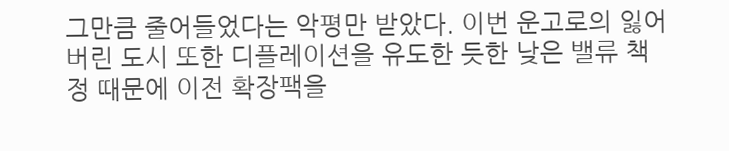그만큼 줄어들었다는 악평만 받았다. 이번 운고로의 잃어버린 도시 또한 디플레이션을 유도한 듯한 낮은 밸류 책정 때문에 이전 확장팩을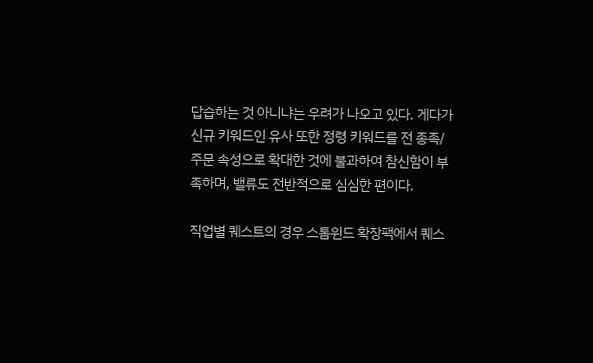답습하는 것 아니냐는 우려가 나오고 있다. 게다가 신규 키워드인 유사 또한 정령 키워드를 전 종족/주문 속성으로 확대한 것에 불과하여 참신함이 부족하며, 밸류도 전반적으로 심심한 편이다.

직업별 퀘스트의 경우 스톰윈드 확장팩에서 퀘스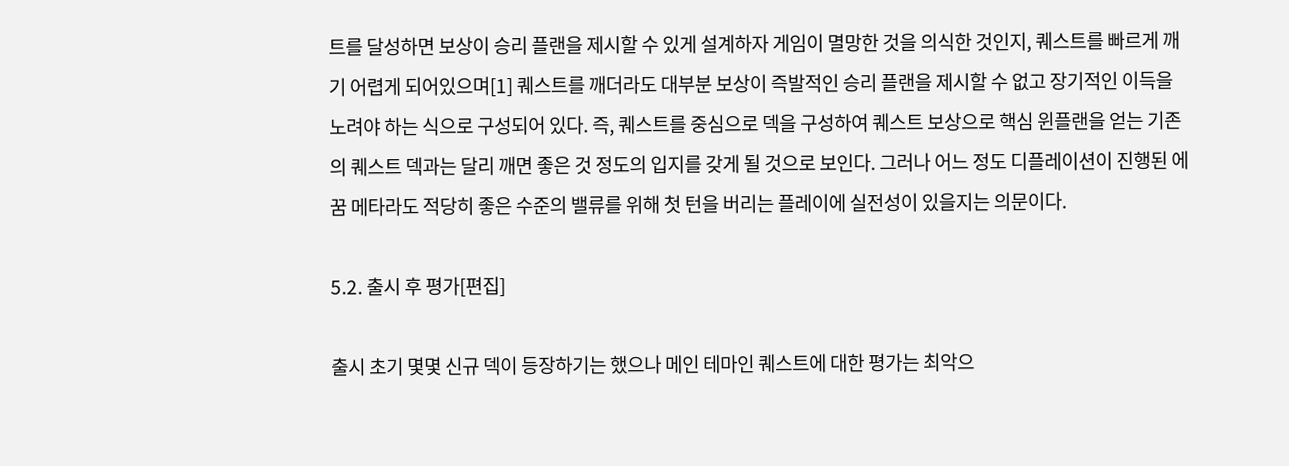트를 달성하면 보상이 승리 플랜을 제시할 수 있게 설계하자 게임이 멸망한 것을 의식한 것인지, 퀘스트를 빠르게 깨기 어렵게 되어있으며[1] 퀘스트를 깨더라도 대부분 보상이 즉발적인 승리 플랜을 제시할 수 없고 장기적인 이득을 노려야 하는 식으로 구성되어 있다. 즉, 퀘스트를 중심으로 덱을 구성하여 퀘스트 보상으로 핵심 윈플랜을 얻는 기존의 퀘스트 덱과는 달리 깨면 좋은 것 정도의 입지를 갖게 될 것으로 보인다. 그러나 어느 정도 디플레이션이 진행된 에꿈 메타라도 적당히 좋은 수준의 밸류를 위해 첫 턴을 버리는 플레이에 실전성이 있을지는 의문이다.

5.2. 출시 후 평가[편집]

출시 초기 몇몇 신규 덱이 등장하기는 했으나 메인 테마인 퀘스트에 대한 평가는 최악으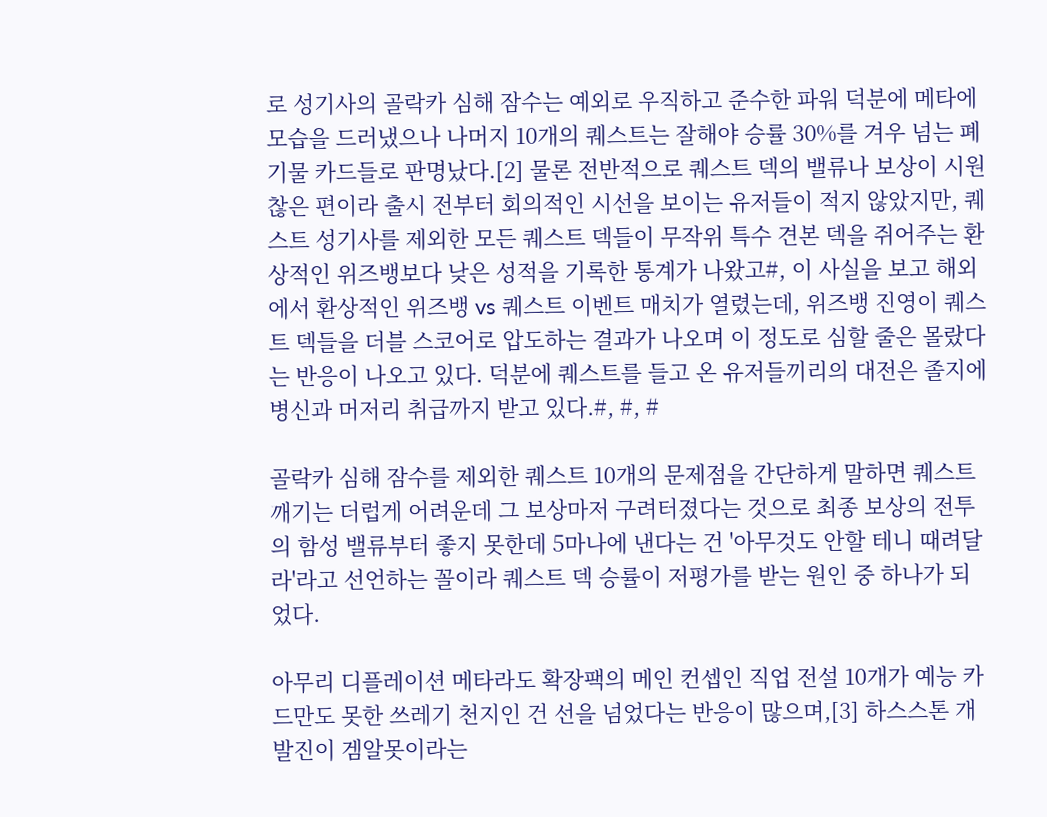로 성기사의 골락카 심해 잠수는 예외로 우직하고 준수한 파워 덕분에 메타에 모습을 드러냈으나 나머지 10개의 퀘스트는 잘해야 승률 30%를 겨우 넘는 폐기물 카드들로 판명났다.[2] 물론 전반적으로 퀘스트 덱의 밸류나 보상이 시원찮은 편이라 출시 전부터 회의적인 시선을 보이는 유저들이 적지 않았지만, 퀘스트 성기사를 제외한 모든 퀘스트 덱들이 무작위 특수 견본 덱을 쥐어주는 환상적인 위즈뱅보다 낮은 성적을 기록한 통계가 나왔고#, 이 사실을 보고 해외에서 환상적인 위즈뱅 vs 퀘스트 이벤트 매치가 열렸는데, 위즈뱅 진영이 퀘스트 덱들을 더블 스코어로 압도하는 결과가 나오며 이 정도로 심할 줄은 몰랐다는 반응이 나오고 있다. 덕분에 퀘스트를 들고 온 유저들끼리의 대전은 졸지에 병신과 머저리 취급까지 받고 있다.#, #, #

골락카 심해 잠수를 제외한 퀘스트 10개의 문제점을 간단하게 말하면 퀘스트 깨기는 더럽게 어려운데 그 보상마저 구려터졌다는 것으로 최종 보상의 전투의 함성 밸류부터 좋지 못한데 5마나에 낸다는 건 '아무것도 안할 테니 때려달라'라고 선언하는 꼴이라 퀘스트 덱 승률이 저평가를 받는 원인 중 하나가 되었다.

아무리 디플레이션 메타라도 확장팩의 메인 컨셉인 직업 전설 10개가 예능 카드만도 못한 쓰레기 천지인 건 선을 넘었다는 반응이 많으며,[3] 하스스톤 개발진이 겜알못이라는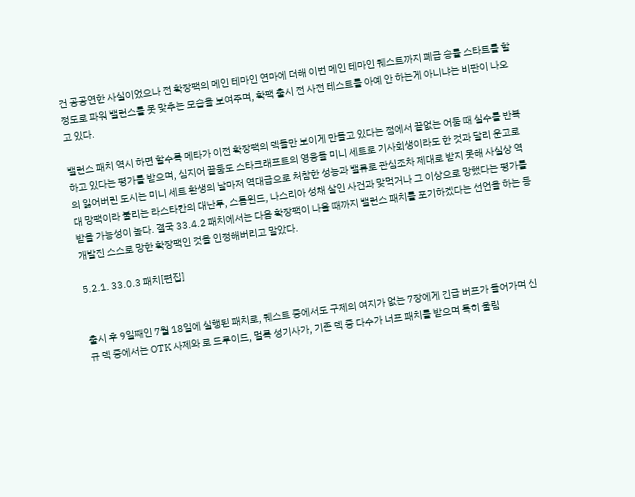건 공공연한 사실이었으나 전 확장팩의 메인 테마인 연마에 더해 이번 메인 테마인 퀘스트까지 폐급 승률 스타트를 할 정도로 파워 밸런스를 못 맞추는 모습을 보여주며, 확팩 출시 전 사전 테스트를 아예 안 하는게 아니냐는 비판이 나오고 있다.

밸런스 패치 역시 하면 할수록 메타가 이전 확장팩의 덱들만 보이게 만들고 있다는 점에서 끝없는 어둠 때 실수를 반복하고 있다는 평가를 받으며, 심지어 끝둠도 스타크래프트의 영웅들 미니 세트로 기사회생이라도 한 것과 달리 운고로의 잃어버린 도시는 미니 세트 환생의 날마저 역대급으로 처참한 성능과 밸류로 관심조차 제대로 받지 못해 사실상 역대 망팩이라 불리는 라스타칸의 대난투, 스톰윈드, 나스리아 성채 살인 사건과 맞먹거나 그 이상으로 망했다는 평가를 받을 가능성이 높다. 결국 33.4.2 패치에서는 다음 확장팩이 나올 때까지 밸런스 패치를 포기하겠다는 선언을 하는 등 개발진 스스로 망한 확장팩인 것을 인정해버리고 말았다.

5.2.1. 33.0.3 패치[편집]


출시 후 9일째인 7월 18일에 실행된 패치로, 퀘스트 중에서도 구제의 여지가 없는 7장에게 긴급 버프가 들어가며 신규 덱 중에서는 OTK 사제와 로 드루이드, 멀록 성기사가, 기존 덱 중 다수가 너프 패치를 받으며 특히 울림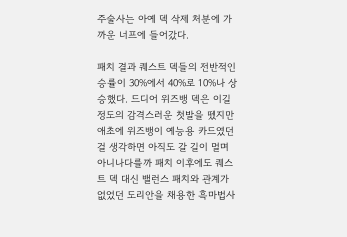주술사는 아예 덱 삭제 처분에 가까운 너프에 들어갔다.

패치 결과 퀘스트 덱들의 전반적인 승률이 30%에서 40%로 10%나 상승했다. 드디어 위즈뱅 덱은 이길 정도의 감격스러운 첫발을 뗐지만 애초에 위즈뱅이 예능용 카드였던 걸 생각하면 아직도 갈 길이 멀며 아니나다를까 패치 이후에도 퀘스트 덱 대신 밸런스 패치와 관계가 없었던 도리안을 채용한 흑마법사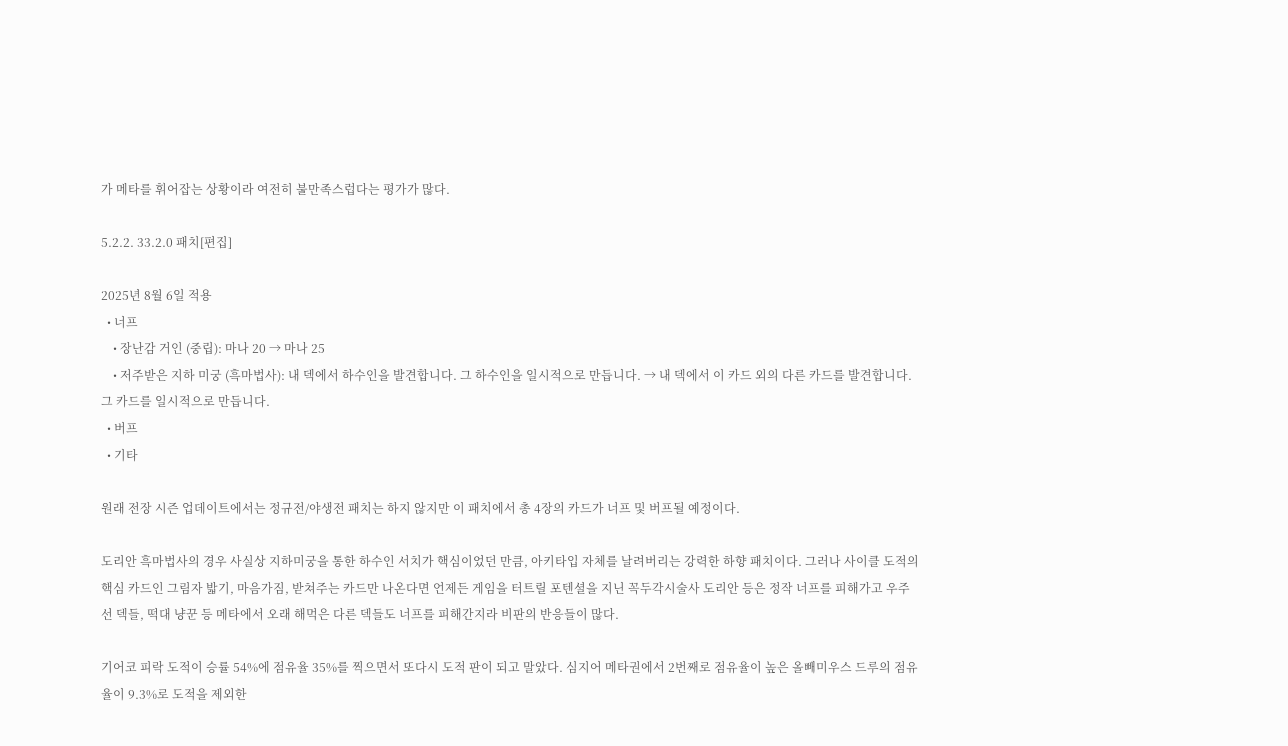가 메타를 휘어잡는 상황이라 여전히 불만족스럽다는 평가가 많다.

5.2.2. 33.2.0 패치[편집]

2025년 8월 6일 적용
  • 너프
    • 장난감 거인 (중립): 마나 20 → 마나 25
    • 저주받은 지하 미궁 (흑마법사): 내 덱에서 하수인을 발견합니다. 그 하수인을 일시적으로 만듭니다. → 내 덱에서 이 카드 외의 다른 카드를 발견합니다. 그 카드를 일시적으로 만듭니다.
  • 버프
  • 기타

원래 전장 시즌 업데이트에서는 정규전/야생전 패치는 하지 않지만 이 패치에서 총 4장의 카드가 너프 및 버프될 예정이다.

도리안 흑마법사의 경우 사실상 지하미궁을 통한 하수인 서치가 핵심이었던 만큼, 아키타입 자체를 날려버리는 강력한 하향 패치이다. 그러나 사이클 도적의 핵심 카드인 그림자 밟기, 마음가짐, 받쳐주는 카드만 나온다면 언제든 게임을 터트릴 포텐셜을 지닌 꼭두각시술사 도리안 등은 정작 너프를 피해가고 우주선 덱들, 떡대 냥꾼 등 메타에서 오래 해먹은 다른 덱들도 너프를 피해간지라 비판의 반응들이 많다.

기어코 피락 도적이 승률 54%에 점유율 35%를 찍으면서 또다시 도적 판이 되고 말았다. 심지어 메타권에서 2번째로 점유율이 높은 올빼미우스 드루의 점유율이 9.3%로 도적을 제외한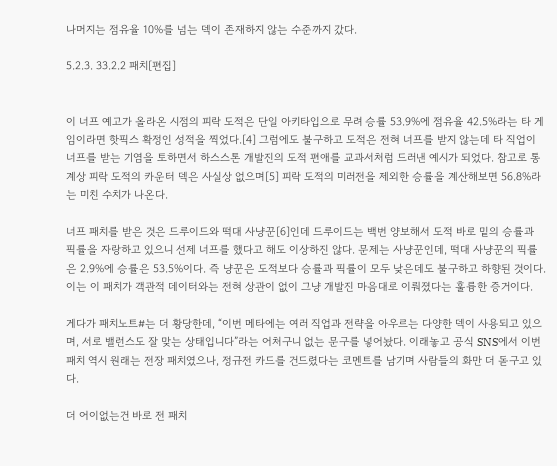나머지는 점유율 10%를 넘는 덱이 존재하지 않는 수준까지 갔다.

5.2.3. 33.2.2 패치[편집]


이 너프 예고가 올라온 시점의 피락 도적은 단일 아키타입으로 무려 승률 53.9%에 점유율 42.5%라는 타 게임이라면 핫픽스 확정인 성적을 찍었다.[4] 그럼에도 불구하고 도적은 전혀 너프를 받지 않는데 타 직업이 너프를 받는 기염을 토하면서 하스스톤 개발진의 도적 편애를 교과서처럼 드러낸 예시가 되었다. 참고로 통계상 피락 도적의 카운터 덱은 사실상 없으며[5] 피락 도적의 미러전을 제외한 승률을 계산해보면 56.8%라는 미친 수치가 나온다.

너프 패치를 받은 것은 드루이드와 떡대 사냥꾼[6]인데 드루이드는 백번 양보해서 도적 바로 밑의 승률과 픽률을 자랑하고 있으니 선제 너프를 했다고 해도 이상하진 않다. 문제는 사냥꾼인데, 떡대 사냥꾼의 픽률은 2.9%에 승률은 53.5%이다. 즉 냥꾼은 도적보다 승률과 픽률이 모두 낮은데도 불구하고 하향된 것이다. 이는 이 패치가 객관적 데이터와는 전혀 상관이 없이 그냥 개발진 마음대로 이뤄졌다는 훌륭한 증거이다.

게다가 패치노트#는 더 황당한데, “이번 메타에는 여러 직업과 전략을 아우르는 다양한 덱이 사용되고 있으며, 서로 밸런스도 잘 맞는 상태입니다”라는 어처구니 없는 문구를 넣어놨다. 이래놓고 공식 SNS에서 이번 패치 역시 원래는 전장 패치였으나, 정규전 카드를 건드렸다는 코멘트를 남기며 사람들의 화만 더 돋구고 있다.

더 어이없는건 바로 전 패치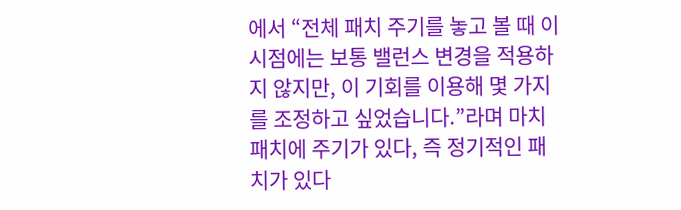에서 “전체 패치 주기를 놓고 볼 때 이 시점에는 보통 밸런스 변경을 적용하지 않지만, 이 기회를 이용해 몇 가지를 조정하고 싶었습니다.”라며 마치 패치에 주기가 있다, 즉 정기적인 패치가 있다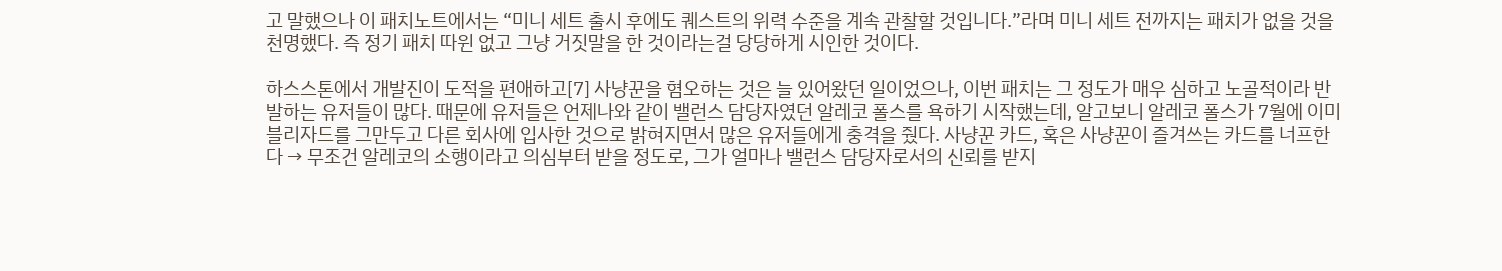고 말했으나 이 패치노트에서는 “미니 세트 출시 후에도 퀘스트의 위력 수준을 계속 관찰할 것입니다.”라며 미니 세트 전까지는 패치가 없을 것을 천명했다. 즉 정기 패치 따윈 없고 그냥 거짓말을 한 것이라는걸 당당하게 시인한 것이다.

하스스톤에서 개발진이 도적을 편애하고[7] 사냥꾼을 혐오하는 것은 늘 있어왔던 일이었으나, 이번 패치는 그 정도가 매우 심하고 노골적이라 반발하는 유저들이 많다. 때문에 유저들은 언제나와 같이 밸런스 담당자였던 알레코 폴스를 욕하기 시작했는데, 알고보니 알레코 폴스가 7월에 이미 블리자드를 그만두고 다른 회사에 입사한 것으로 밝혀지면서 많은 유저들에게 충격을 줬다. 사냥꾼 카드, 혹은 사냥꾼이 즐겨쓰는 카드를 너프한다 → 무조건 알레코의 소행이라고 의심부터 받을 정도로, 그가 얼마나 밸런스 담당자로서의 신뢰를 받지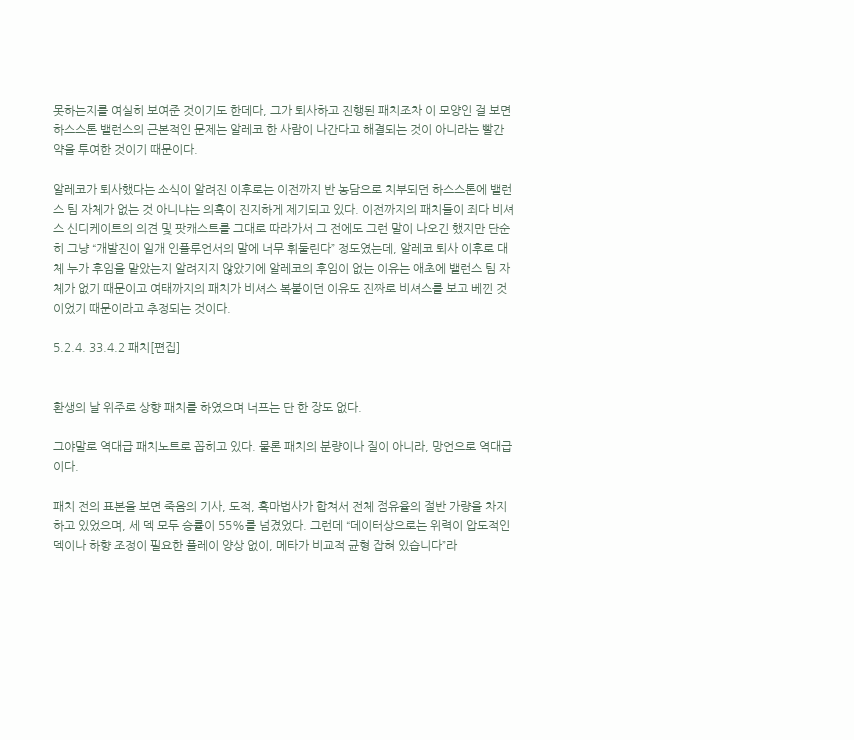못하는지를 여실히 보여준 것이기도 한데다, 그가 퇴사하고 진행된 패치조차 이 모양인 걸 보면 하스스톤 밸런스의 근본적인 문제는 알레코 한 사람이 나간다고 해결되는 것이 아니라는 빨간약을 투여한 것이기 때문이다.

알레코가 퇴사했다는 소식이 알려진 이후로는 이전까지 반 농담으로 치부되던 하스스톤에 밸런스 팀 자체가 없는 것 아니냐는 의혹이 진지하게 제기되고 있다. 이전까지의 패치들이 죄다 비셔스 신디케이트의 의견 및 팟캐스트를 그대로 따라가서 그 전에도 그런 말이 나오긴 했지만 단순히 그냥 “개발진이 일개 인플루언서의 말에 너무 휘둘린다” 정도였는데, 알레코 퇴사 이후로 대체 누가 후임을 맡았는지 알려지지 않았기에 알레코의 후임이 없는 이유는 애초에 밸런스 팀 자체가 없기 때문이고 여태까지의 패치가 비셔스 복붙이던 이유도 진짜로 비셔스를 보고 베낀 것이었기 때문이라고 추정되는 것이다.

5.2.4. 33.4.2 패치[편집]


환생의 날 위주로 상향 패치를 하였으며 너프는 단 한 장도 없다.

그야말로 역대급 패치노트로 꼽히고 있다. 물론 패치의 분량이나 질이 아니라, 망언으로 역대급이다.

패치 전의 표본을 보면 죽음의 기사, 도적, 흑마법사가 합쳐서 전체 점유율의 절반 가량을 차지하고 있었으며, 세 덱 모두 승률이 55%를 넘겼었다. 그런데 “데이터상으로는 위력이 압도적인 덱이나 하향 조정이 필요한 플레이 양상 없이, 메타가 비교적 균형 잡혀 있습니다”라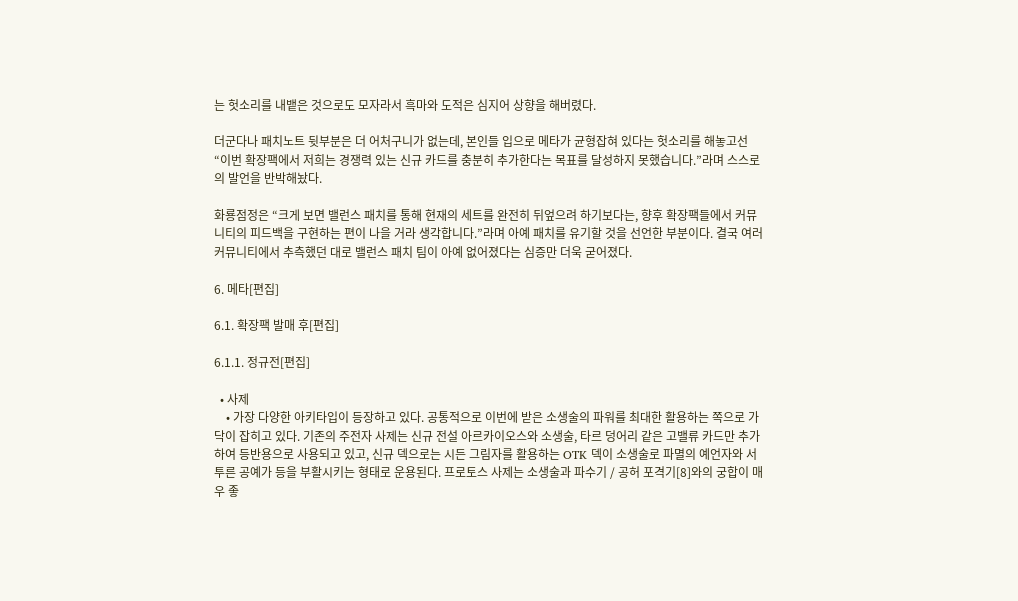는 헛소리를 내뱉은 것으로도 모자라서 흑마와 도적은 심지어 상향을 해버렸다.

더군다나 패치노트 뒷부분은 더 어처구니가 없는데, 본인들 입으로 메타가 균형잡혀 있다는 헛소리를 해놓고선 “이번 확장팩에서 저희는 경쟁력 있는 신규 카드를 충분히 추가한다는 목표를 달성하지 못했습니다.”라며 스스로의 발언을 반박해놨다.

화룡점정은 “크게 보면 밸런스 패치를 통해 현재의 세트를 완전히 뒤엎으려 하기보다는, 향후 확장팩들에서 커뮤니티의 피드백을 구현하는 편이 나을 거라 생각합니다.”라며 아예 패치를 유기할 것을 선언한 부분이다. 결국 여러 커뮤니티에서 추측했던 대로 밸런스 패치 팀이 아예 없어졌다는 심증만 더욱 굳어졌다.

6. 메타[편집]

6.1. 확장팩 발매 후[편집]

6.1.1. 정규전[편집]

  • 사제
    • 가장 다양한 아키타입이 등장하고 있다. 공통적으로 이번에 받은 소생술의 파워를 최대한 활용하는 쪽으로 가닥이 잡히고 있다. 기존의 주전자 사제는 신규 전설 아르카이오스와 소생술, 타르 덩어리 같은 고밸류 카드만 추가하여 등반용으로 사용되고 있고, 신규 덱으로는 시든 그림자를 활용하는 OTK 덱이 소생술로 파멸의 예언자와 서투른 공예가 등을 부활시키는 형태로 운용된다. 프로토스 사제는 소생술과 파수기 / 공허 포격기[8]와의 궁합이 매우 좋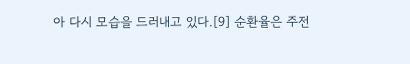아 다시 모습을 드러내고 있다.[9] 순환율은 주전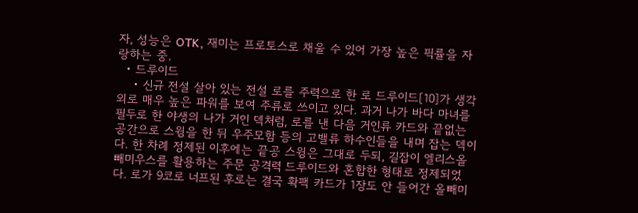자, 성능은 OTK, 재미는 프로토스로 채울 수 있어 가장 높은 픽률을 자랑하는 중.
  • 드루이드
    • 신규 전설 살아 있는 전설 로를 주력으로 한 로 드루이드[10]가 생각 외로 매우 높은 파워를 보여 주류로 쓰이고 있다. 과거 나가 바다 마녀를 필두로 한 야생의 나가 거인 덱처럼, 로를 낸 다음 거인류 카드와 끝없는 공간으로 스윙을 한 뒤 우주모함 등의 고밸류 하수인들을 내며 잡는 덱이다. 한 차례 정제된 이후에는 끝공 스윙은 그대로 두되, 길잡이 엘리스올빼미우스를 활용하는 주문 공격력 드루이드와 혼합한 형태로 정제되었다. 로가 9코로 너프된 후로는 결국 확팩 카드가 1장도 안 들어간 올빼미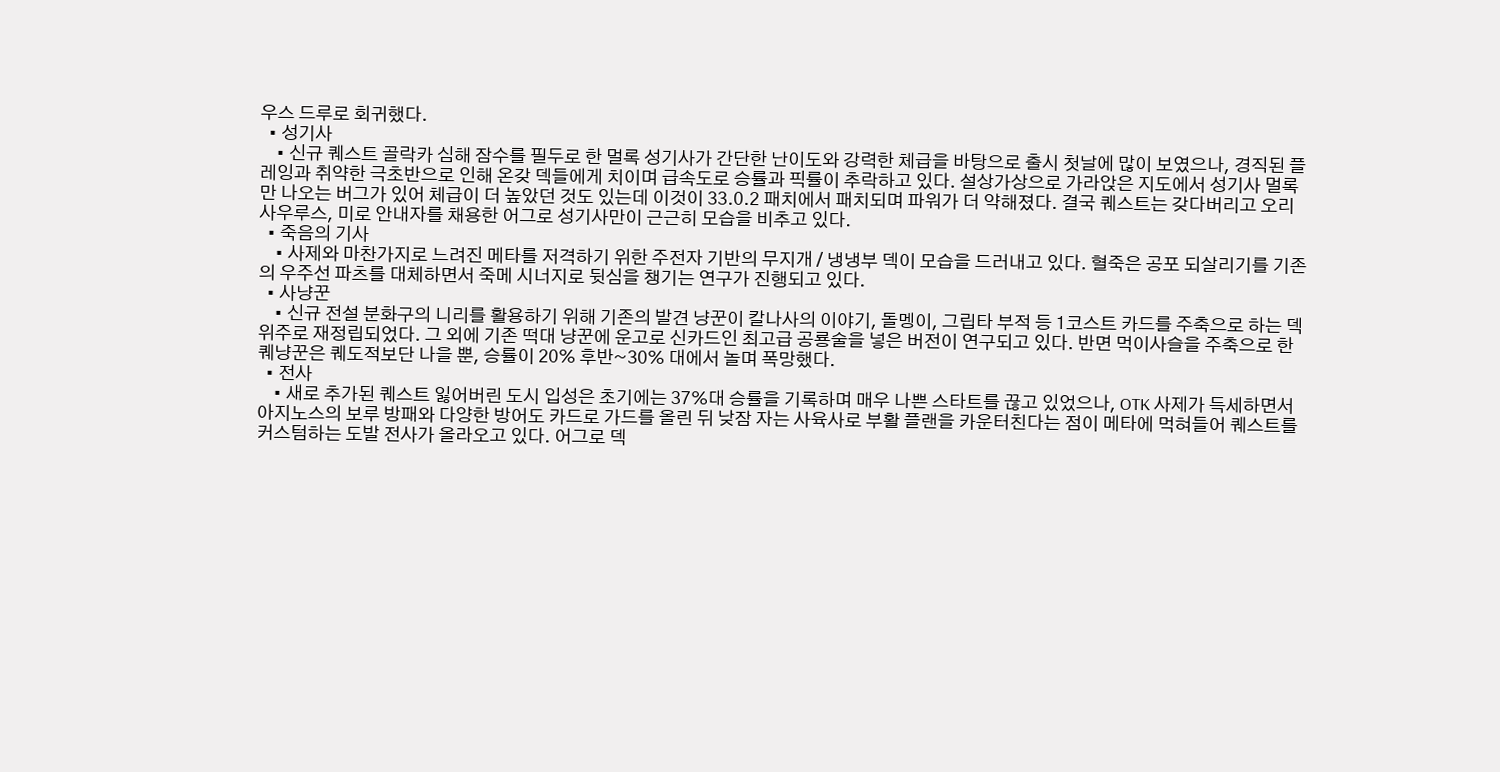우스 드루로 회귀했다.
  • 성기사
    • 신규 퀘스트 골락카 심해 잠수를 필두로 한 멀록 성기사가 간단한 난이도와 강력한 체급을 바탕으로 출시 첫날에 많이 보였으나, 경직된 플레잉과 취약한 극초반으로 인해 온갖 덱들에게 치이며 급속도로 승률과 픽률이 추락하고 있다. 설상가상으로 가라앉은 지도에서 성기사 멀록만 나오는 버그가 있어 체급이 더 높았던 것도 있는데 이것이 33.0.2 패치에서 패치되며 파워가 더 약해졌다. 결국 퀘스트는 갖다버리고 오리사우루스, 미로 안내자를 채용한 어그로 성기사만이 근근히 모습을 비추고 있다.
  • 죽음의 기사
    • 사제와 마찬가지로 느려진 메타를 저격하기 위한 주전자 기반의 무지개 / 냉냉부 덱이 모습을 드러내고 있다. 혈죽은 공포 되살리기를 기존의 우주선 파츠를 대체하면서 죽메 시너지로 뒷심을 챙기는 연구가 진행되고 있다.
  • 사냥꾼
    • 신규 전설 분화구의 니리를 활용하기 위해 기존의 발견 냥꾼이 칼나사의 이야기, 돌멩이, 그립타 부적 등 1코스트 카드를 주축으로 하는 덱 위주로 재정립되었다. 그 외에 기존 떡대 냥꾼에 운고로 신카드인 최고급 공룡술을 넣은 버전이 연구되고 있다. 반면 먹이사슬을 주축으로 한 퀘냥꾼은 퀘도적보단 나을 뿐, 승률이 20% 후반~30% 대에서 놀며 폭망했다.
  • 전사
    • 새로 추가된 퀘스트 잃어버린 도시 입성은 초기에는 37%대 승률을 기록하며 매우 나쁜 스타트를 끊고 있었으나, OTK 사제가 득세하면서 아지노스의 보루 방패와 다양한 방어도 카드로 가드를 올린 뒤 낮잠 자는 사육사로 부활 플랜을 카운터친다는 점이 메타에 먹혀들어 퀘스트를 커스텀하는 도발 전사가 올라오고 있다. 어그로 덱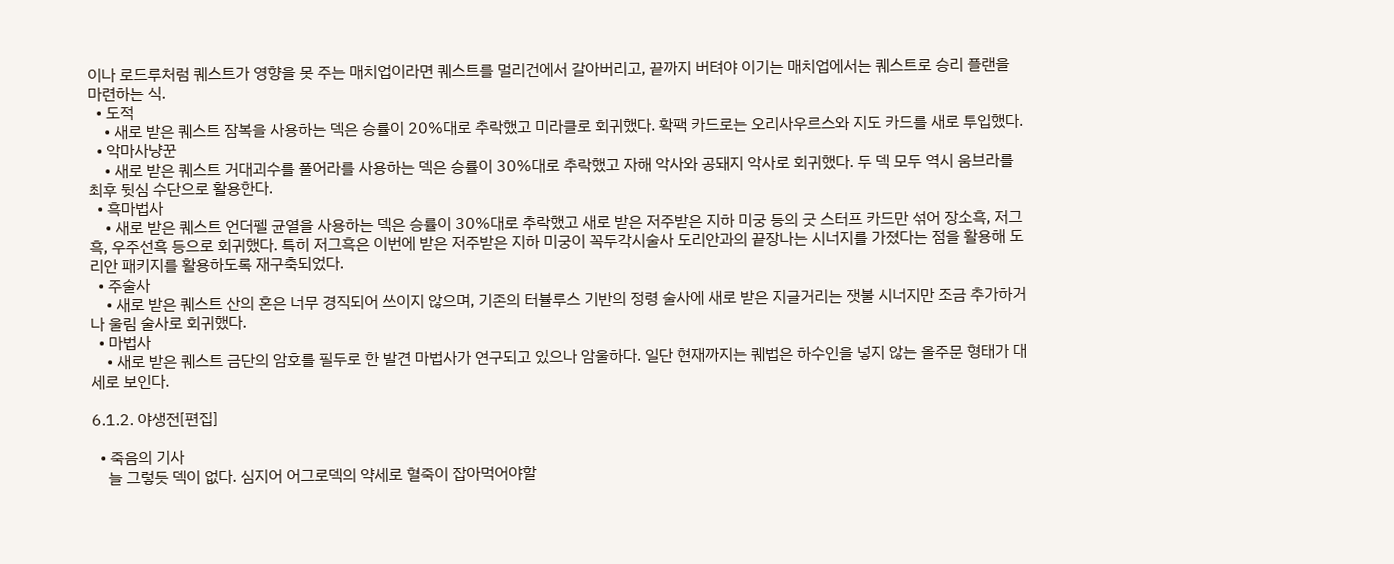이나 로드루처럼 퀘스트가 영향을 못 주는 매치업이라면 퀘스트를 멀리건에서 갈아버리고, 끝까지 버텨야 이기는 매치업에서는 퀘스트로 승리 플랜을 마련하는 식.
  • 도적
    • 새로 받은 퀘스트 잠복을 사용하는 덱은 승률이 20%대로 추락했고 미라클로 회귀했다. 확팩 카드로는 오리사우르스와 지도 카드를 새로 투입했다.
  • 악마사냥꾼
    • 새로 받은 퀘스트 거대괴수를 풀어라를 사용하는 덱은 승률이 30%대로 추락했고 자해 악사와 공돼지 악사로 회귀했다. 두 덱 모두 역시 움브라를 최후 뒷심 수단으로 활용한다.
  • 흑마법사
    • 새로 받은 퀘스트 언더펠 균열을 사용하는 덱은 승률이 30%대로 추락했고 새로 받은 저주받은 지하 미궁 등의 굿 스터프 카드만 섞어 장소흑, 저그흑, 우주선흑 등으로 회귀했다. 특히 저그흑은 이번에 받은 저주받은 지하 미궁이 꼭두각시술사 도리안과의 끝장나는 시너지를 가졌다는 점을 활용해 도리안 패키지를 활용하도록 재구축되었다.
  • 주술사
    • 새로 받은 퀘스트 산의 혼은 너무 경직되어 쓰이지 않으며, 기존의 터뷸루스 기반의 정령 술사에 새로 받은 지글거리는 잿불 시너지만 조금 추가하거나 울림 술사로 회귀했다.
  • 마법사
    • 새로 받은 퀘스트 금단의 암호를 필두로 한 발견 마법사가 연구되고 있으나 암울하다. 일단 현재까지는 퀘법은 하수인을 넣지 않는 올주문 형태가 대세로 보인다.

6.1.2. 야생전[편집]

  • 죽음의 기사
    늘 그렇듯 덱이 없다. 심지어 어그로덱의 약세로 혈죽이 잡아먹어야할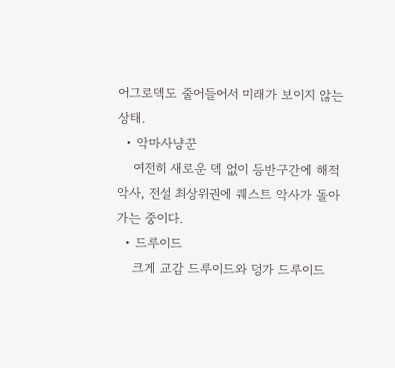어그로덱도 줄어들어서 미래가 보이지 않는 상태.
  • 악마사냥꾼
    여전히 새로운 덱 없이 등반구간에 해적악사, 전설 최상위권에 퀘스트 악사가 돌아가는 중이다.
  • 드루이드
    크게 교감 드루이드와 덩가 드루이드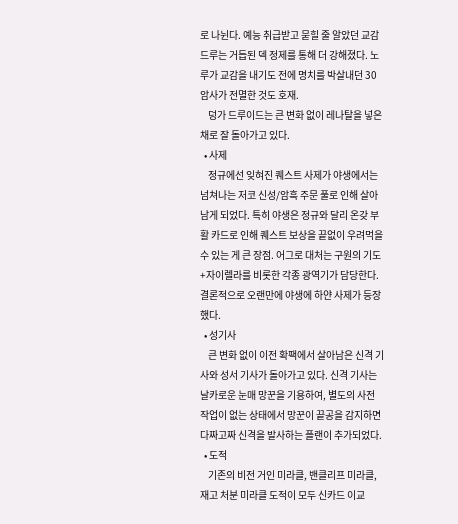로 나뉜다. 예능 취급받고 묻힐 줄 알았던 교감드루는 거듭된 덱 정제를 통해 더 강해졌다. 노루가 교감을 내기도 전에 명치를 박살내던 30암사가 전멸한 것도 호재.
    덩가 드루이드는 큰 변화 없이 레나탈을 넣은 채로 잘 돌아가고 있다.
  • 사제
    정규에선 잊혀진 퀘스트 사제가 야생에서는 넘쳐나는 저코 신성/암흑 주문 풀로 인해 살아남게 되었다. 특히 야생은 정규와 달리 온갖 부활 카드로 인해 퀘스트 보상을 끝없이 우려먹을 수 있는 게 큰 장점. 어그로 대처는 구원의 기도+자이렐라를 비롯한 각종 광역기가 담당한다. 결론적으로 오랜만에 야생에 하얀 사제가 등장했다.
  • 성기사
    큰 변화 없이 이전 확팩에서 살아남은 신격 기사와 성서 기사가 돌아가고 있다. 신격 기사는 날카로운 눈매 망꾼을 기용하여, 별도의 사전 작업이 없는 상태에서 망꾼이 끝공을 감지하면 다짜고짜 신격을 발사하는 플랜이 추가되었다.
  • 도적
    기존의 비전 거인 미라클, 밴클리프 미라클, 재고 처분 미라클 도적이 모두 신카드 이교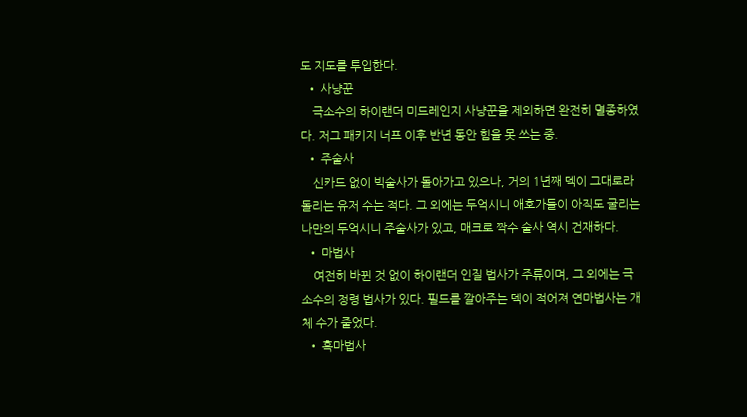도 지도를 투입한다.
  • 사냥꾼
    극소수의 하이랜더 미드레인지 사냥꾼을 제외하면 완전히 멸종하였다. 저그 패키지 너프 이후 반년 동안 힘을 못 쓰는 중.
  • 주술사
    신카드 없이 빅술사가 돌아가고 있으나, 거의 1년째 덱이 그대로라 돌리는 유저 수는 적다. 그 외에는 두억시니 애호가들이 아직도 굴리는 나만의 두억시니 주술사가 있고, 매크로 짝수 술사 역시 건재하다.
  • 마법사
    여전히 바뀐 것 없이 하이랜더 인질 법사가 주류이며, 그 외에는 극소수의 정령 법사가 있다. 필드를 깔아주는 덱이 적어져 연마법사는 개체 수가 줄었다.
  • 흑마법사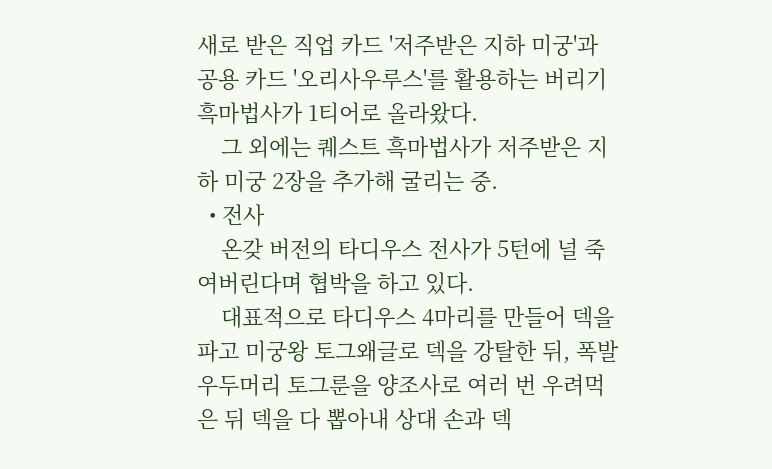새로 받은 직업 카드 '저주받은 지하 미궁'과 공용 카드 '오리사우루스'를 활용하는 버리기 흑마법사가 1티어로 올라왔다.
    그 외에는 퀘스트 흑마법사가 저주받은 지하 미궁 2장을 추가해 굴리는 중.
  • 전사
    온갖 버전의 타디우스 전사가 5턴에 널 죽여버린다며 협박을 하고 있다.
    대표적으로 타디우스 4마리를 만들어 덱을 파고 미궁왕 토그왜글로 덱을 강탈한 뒤, 폭발 우두머리 토그룬을 양조사로 여러 번 우려먹은 뒤 덱을 다 뽑아내 상대 손과 덱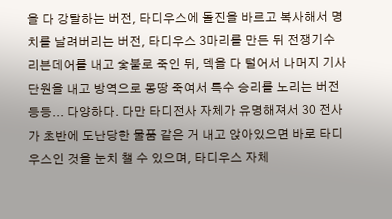을 다 강탈하는 버전, 타디우스에 돌진을 바르고 복사해서 명치를 날려버리는 버전, 타디우스 3마리를 만든 뒤 전쟁기수 리븐데어를 내고 숯불로 죽인 뒤, 덱을 다 털어서 나머지 기사단원을 내고 방역으로 몽땅 죽여서 특수 승리를 노리는 버전 등등... 다양하다. 다만 타디전사 자체가 유명해져서 30 전사가 초반에 도난당한 물품 같은 거 내고 앉아있으면 바로 타디우스인 것을 눈치 챌 수 있으며, 타디우스 자체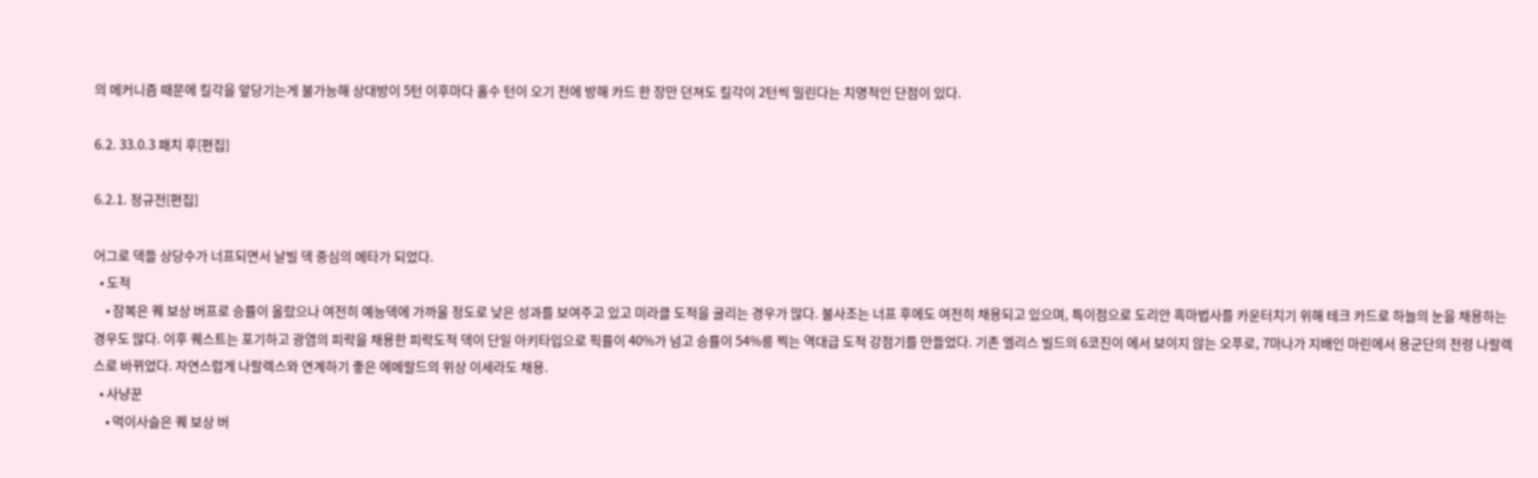의 메커니즘 때문에 킬각을 앞당기는게 불가능해 상대방이 5턴 이후마다 홀수 턴이 오기 전에 방해 카드 한 장만 던져도 킬각이 2턴씩 밀린다는 치명적인 단점이 있다.

6.2. 33.0.3 패치 후[편집]

6.2.1. 정규전[편집]

어그로 덱들 상당수가 너프되면서 날빌 덱 중심의 메타가 되었다.
  • 도적
    • 잠복은 퀘 보상 버프로 승률이 올랐으나 여전히 예능덱에 가까울 정도로 낮은 성과를 보여주고 있고 미라클 도적을 굴리는 경우가 많다. 불사조는 너프 후에도 여전히 채용되고 있으며, 특이점으로 도리안 흑마법사를 카운터치기 위해 테크 카드로 하늘의 눈을 채용하는 경우도 많다. 이후 퀘스트는 포기하고 광염의 피락을 채용한 피락도적 덱이 단일 아키타입으로 픽률이 40%가 넘고 승률이 54%릉 찍는 역대급 도적 강점기를 만들었다. 기존 엘리스 빌드의 6코진이 에서 보이지 않는 오푸로, 7마나가 지배인 마린에서 용군단의 전령 나랄렉스로 바뀌었다. 자연스럽게 나랄렉스와 연계하기 좋은 에메랄드의 위상 이세라도 채용.
  • 사냥꾼
    • 먹이사슬은 퀘 보상 버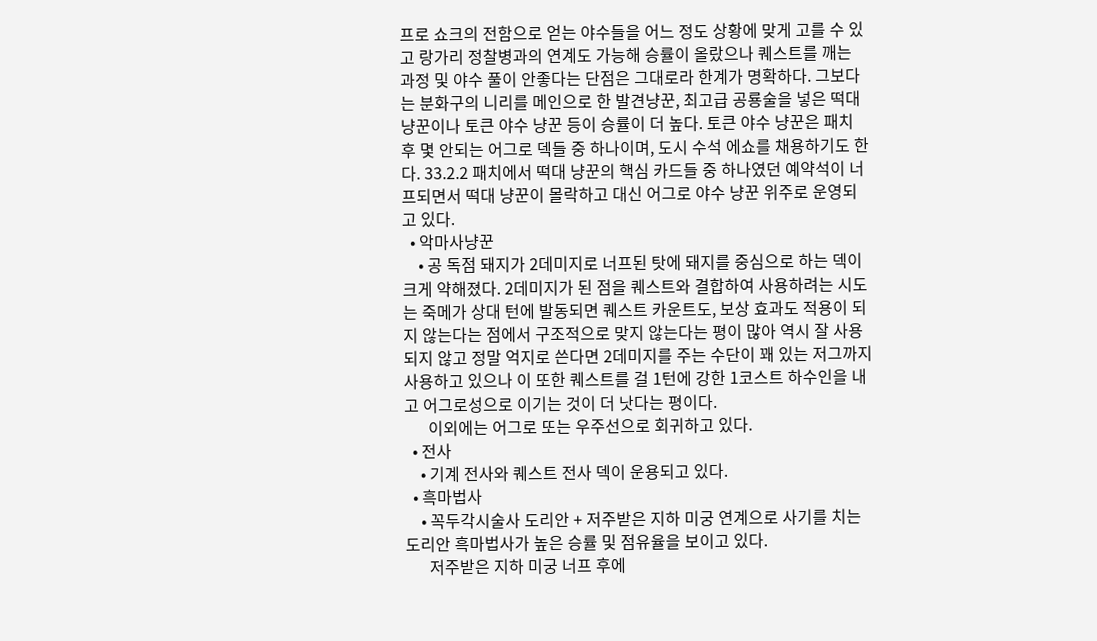프로 쇼크의 전함으로 얻는 야수들을 어느 정도 상황에 맞게 고를 수 있고 랑가리 정찰병과의 연계도 가능해 승률이 올랐으나 퀘스트를 깨는 과정 및 야수 풀이 안좋다는 단점은 그대로라 한계가 명확하다. 그보다는 분화구의 니리를 메인으로 한 발견냥꾼, 최고급 공룡술을 넣은 떡대 냥꾼이나 토큰 야수 냥꾼 등이 승률이 더 높다. 토큰 야수 냥꾼은 패치 후 몇 안되는 어그로 덱들 중 하나이며, 도시 수석 에쇼를 채용하기도 한다. 33.2.2 패치에서 떡대 냥꾼의 핵심 카드들 중 하나였던 예약석이 너프되면서 떡대 냥꾼이 몰락하고 대신 어그로 야수 냥꾼 위주로 운영되고 있다.
  • 악마사냥꾼
    • 공 독점 돼지가 2데미지로 너프된 탓에 돼지를 중심으로 하는 덱이 크게 약해졌다. 2데미지가 된 점을 퀘스트와 결합하여 사용하려는 시도는 죽메가 상대 턴에 발동되면 퀘스트 카운트도, 보상 효과도 적용이 되지 않는다는 점에서 구조적으로 맞지 않는다는 평이 많아 역시 잘 사용되지 않고 정말 억지로 쓴다면 2데미지를 주는 수단이 꽤 있는 저그까지 사용하고 있으나 이 또한 퀘스트를 걸 1턴에 강한 1코스트 하수인을 내고 어그로성으로 이기는 것이 더 낫다는 평이다.
      이외에는 어그로 또는 우주선으로 회귀하고 있다.
  • 전사
    • 기계 전사와 퀘스트 전사 덱이 운용되고 있다.
  • 흑마법사
    • 꼭두각시술사 도리안 + 저주받은 지하 미궁 연계으로 사기를 치는 도리안 흑마법사가 높은 승률 및 점유율을 보이고 있다.
      저주받은 지하 미궁 너프 후에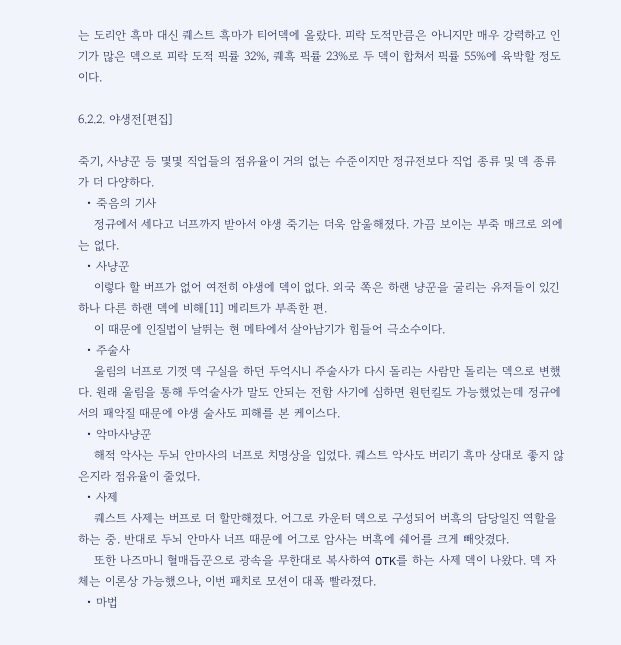는 도리안 흑마 대신 퀘스트 흑마가 티어덱에 올랐다. 피락 도적만큼은 아니지만 매우 강력하고 인기가 많은 덱으로 피락 도적 픽률 32%, 퀘흑 픽률 23%로 두 덱이 합쳐서 픽률 55%에 육박할 정도이다.

6.2.2. 야생전[편집]

죽기, 사냥꾼 등 몇몇 직업들의 점유율이 거의 없는 수준이지만 정규전보다 직업 종류 및 덱 종류가 더 다양하다.
  • 죽음의 기사
    정규에서 세다고 너프까지 받아서 야생 죽기는 더욱 암울해졌다. 가끔 보이는 부죽 매크로 외에는 없다.
  • 사냥꾼
    이렇다 할 버프가 없어 여전히 야생에 덱이 없다. 외국 쪽은 하랜 냥꾼을 굴리는 유저들이 있긴 하나 다른 하랜 덱에 비해[11] 메리트가 부족한 편.
    이 때문에 인질법이 날뛰는 현 메타에서 살아남기가 힘들어 극소수이다.
  • 주술사
    울림의 너프로 기껏 덱 구실을 하던 두억시니 주술사가 다시 돌리는 사람만 돌리는 덱으로 변했다. 원래 울림을 통해 두억술사가 말도 안되는 전함 사기에 심하면 원턴킬도 가능했었는데 정규에서의 패악질 때문에 야생 술사도 피해를 본 케이스다.
  • 악마사냥꾼
    해적 악사는 두뇌 안마사의 너프로 치명상을 입었다. 퀘스트 악사도 버리기 흑마 상대로 좋지 않은지라 점유율이 줄었다.
  • 사제
    퀘스트 사제는 버프로 더 할만해졌다. 어그로 카운터 덱으로 구성되어 버흑의 담당일진 역할을 하는 중. 반대로 두뇌 안마사 너프 때문에 어그로 암사는 버흑에 쉐어를 크게 빼앗겼다.
    또한 나즈마니 혈매듭꾼으로 광속을 무한대로 복사하여 OTK를 하는 사제 덱이 나왔다. 덱 자체는 이론상 가능했으나, 이번 패치로 모션이 대폭 빨라졌다.
  • 마법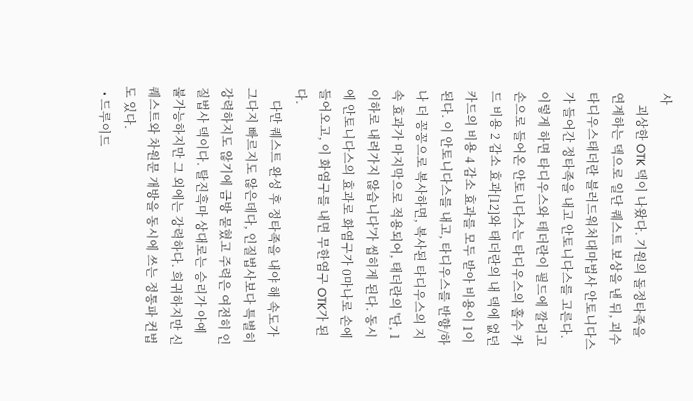사
    괴상한 OTK 덱이 나왔다. 기원의 돌정타족을 연계하는 덱으로 일단 퀘스트 보상을 낸 뒤, 괴수 타디우스태더란 블러드워처대마법사 안토니다스가 들어간 정타족을 내고 안토니다스를 고른다. 이렇게 하면 타디우스와 테더란이 필드에 깔리고 손으로 들어온 안토니다스는 타디우스의 홀수 카드 비용 2 감소 효과[12]와 태더란의 내 덱에 없던 카드의 비용 4 감소 효과를 모두 받아 비용이 1이 된다. 이 안토니다스를 내고, 타디우스를 반향/하나 더 꽁꽁으로 복사하면, 복사된 타디우스의 지속 효과가 마지막으로 적용되어, 태더란의 '단, 1 이하로 내려가지 않습니다'가 씹히게 된다. 동시에 안토니다스의 효과로 화염구가 0마나로 손에 들어오고, 이 화염구를 내면 무한염구 OTK가 된다.
    다만 퀘스트 완성 후 정타족을 내야 해 속도가 그다지 빠르지도 않은데다, 인질법사보다 특별히 강력하지도 않기에 금방 묻혔고 주력은 여전히 인질법사 덱이다. 탈진흑마 상대로는 승리가 아예 불가능하지만 그 외에는 강력하다. 희귀하지만 신퀘스트와 차원문 개방을 동시에 쓰는 정통파 컨법도 있다.
  • 드루이드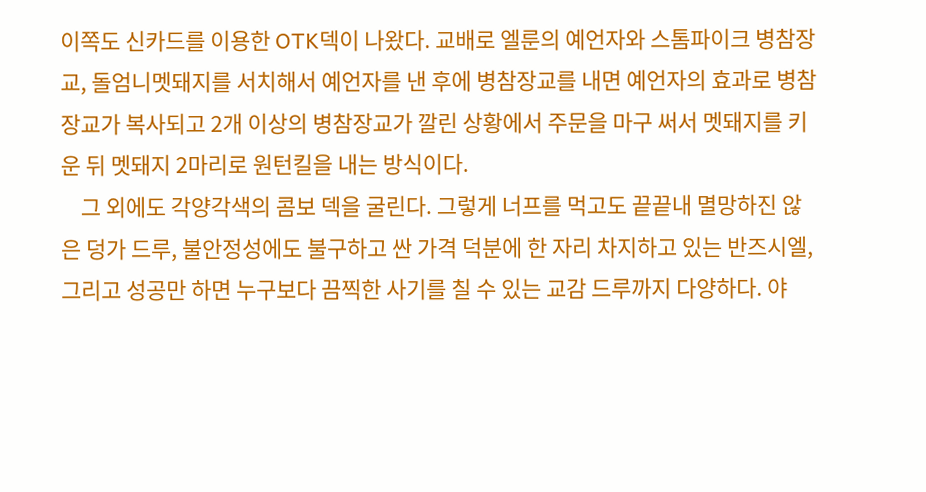이쪽도 신카드를 이용한 OTK덱이 나왔다. 교배로 엘룬의 예언자와 스톰파이크 병참장교, 돌엄니멧돼지를 서치해서 예언자를 낸 후에 병참장교를 내면 예언자의 효과로 병참장교가 복사되고 2개 이상의 병참장교가 깔린 상황에서 주문을 마구 써서 멧돼지를 키운 뒤 멧돼지 2마리로 원턴킬을 내는 방식이다.
    그 외에도 각양각색의 콤보 덱을 굴린다. 그렇게 너프를 먹고도 끝끝내 멸망하진 않은 덩가 드루, 불안정성에도 불구하고 싼 가격 덕분에 한 자리 차지하고 있는 반즈시엘, 그리고 성공만 하면 누구보다 끔찍한 사기를 칠 수 있는 교감 드루까지 다양하다. 야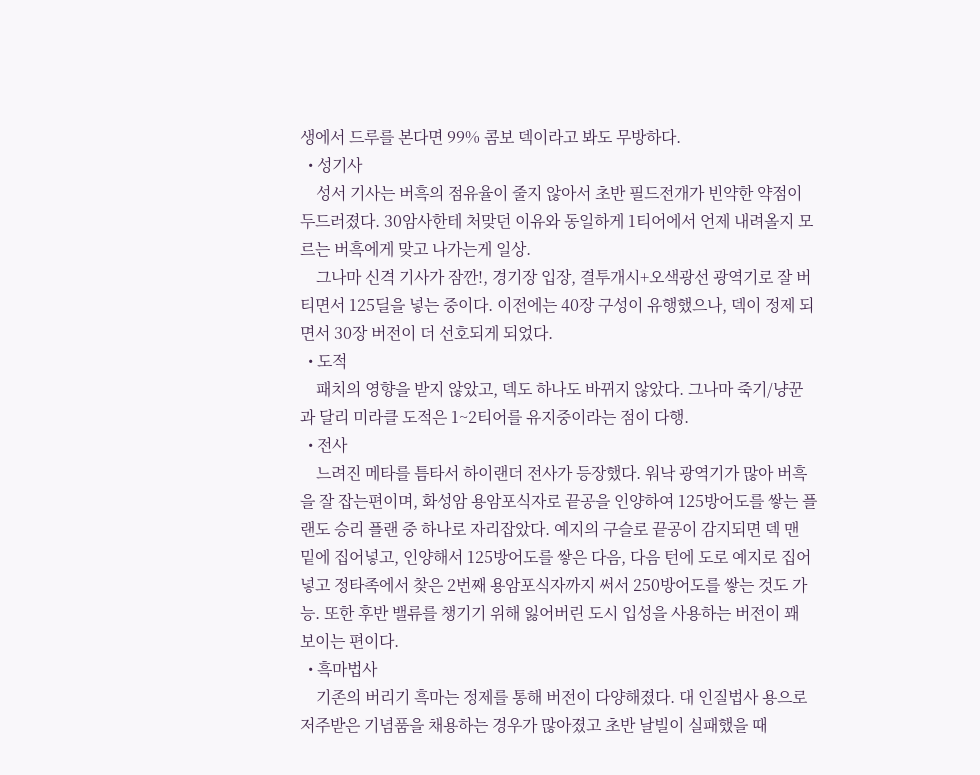생에서 드루를 본다면 99% 콤보 덱이라고 봐도 무방하다.
  • 성기사
    성서 기사는 버흑의 점유율이 줄지 않아서 초반 필드전개가 빈약한 약점이 두드러졌다. 30암사한테 처맞던 이유와 동일하게 1티어에서 언제 내려올지 모르는 버흑에게 맞고 나가는게 일상.
    그나마 신격 기사가 잠깐!, 경기장 입장, 결투개시+오색광선 광역기로 잘 버티면서 125딜을 넣는 중이다. 이전에는 40장 구성이 유행했으나, 덱이 정제 되면서 30장 버전이 더 선호되게 되었다.
  • 도적
    패치의 영향을 받지 않았고, 덱도 하나도 바뀌지 않았다. 그나마 죽기/냥꾼과 달리 미라클 도적은 1~2티어를 유지중이라는 점이 다행.
  • 전사
    느려진 메타를 틈타서 하이랜더 전사가 등장했다. 워낙 광역기가 많아 버흑을 잘 잡는편이며, 화성암 용암포식자로 끝공을 인양하여 125방어도를 쌓는 플랜도 승리 플랜 중 하나로 자리잡았다. 예지의 구슬로 끝공이 감지되면 덱 맨 밑에 집어넣고, 인양해서 125방어도를 쌓은 다음, 다음 턴에 도로 예지로 집어넣고 정타족에서 찾은 2번째 용암포식자까지 써서 250방어도를 쌓는 것도 가능. 또한 후반 밸류를 챙기기 위해 잃어버린 도시 입성을 사용하는 버전이 꽤 보이는 편이다.
  • 흑마법사
    기존의 버리기 흑마는 정제를 통해 버전이 다양해졌다. 대 인질법사 용으로 저주받은 기념품을 채용하는 경우가 많아졌고 초반 날빌이 실패했을 때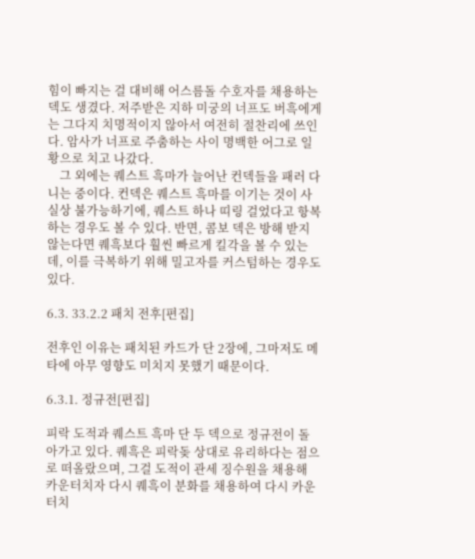힘이 빠지는 걸 대비해 어스름돌 수호자를 채용하는 덱도 생겼다. 저주받은 지하 미궁의 너프도 버흑에게는 그다지 치명적이지 않아서 여전히 절찬리에 쓰인다. 암사가 너프로 주춤하는 사이 명백한 어그로 일황으로 치고 나갔다.
    그 외에는 퀘스트 흑마가 늘어난 컨덱들을 패러 다니는 중이다. 컨덱은 퀘스트 흑마를 이기는 것이 사실상 불가능하기에, 퀘스트 하나 띠링 걸었다고 항복하는 경우도 볼 수 있다. 반면, 콤보 덱은 방해 받지 않는다면 퀘흑보다 훨씬 빠르게 킬각을 볼 수 있는데, 이를 극복하기 위해 밀고자를 커스텀하는 경우도 있다.

6.3. 33.2.2 패치 전후[편집]

전후인 이유는 패치된 카드가 단 2장에, 그마저도 메타에 아무 영향도 미치지 못했기 때문이다.

6.3.1. 정규전[편집]

피락 도적과 퀘스트 흑마 단 두 덱으로 정규전이 돌아가고 있다. 퀘흑은 피락돚 상대로 유리하다는 점으로 떠올랐으며, 그걸 도적이 관세 징수원을 채용해 카운터치자 다시 퀘흑이 분화를 채용하여 다시 카운터치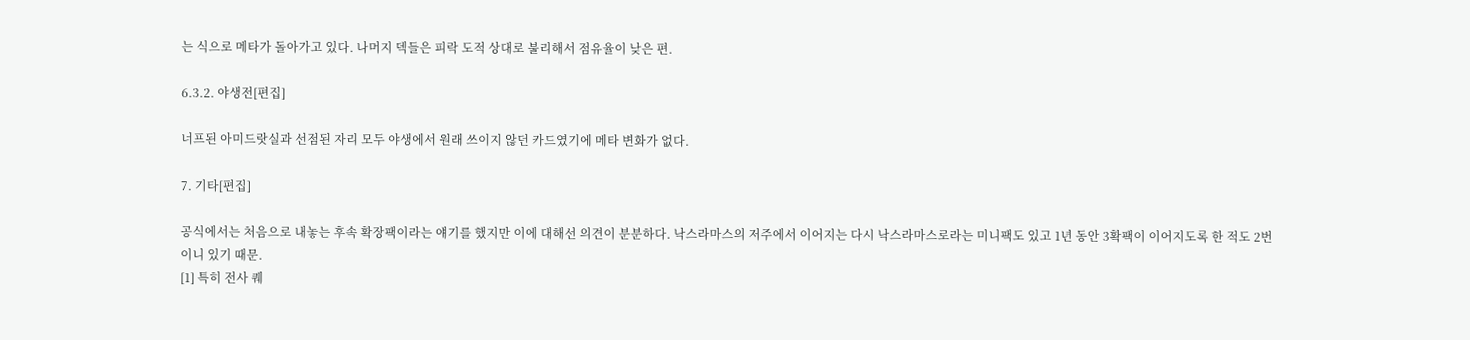는 식으로 메타가 돌아가고 있다. 나머지 덱들은 피락 도적 상대로 불리해서 점유율이 낮은 편.

6.3.2. 야생전[편집]

너프된 아미드랏실과 선점된 자리 모두 야생에서 원래 쓰이지 않던 카드였기에 메타 변화가 없다.

7. 기타[편집]

공식에서는 처음으로 내놓는 후속 확장팩이라는 얘기를 했지만 이에 대해선 의견이 분분하다. 낙스라마스의 저주에서 이어지는 다시 낙스라마스로라는 미니팩도 있고 1년 동안 3확팩이 이어지도록 한 적도 2번이니 있기 때문.
[1] 특히 전사 퀘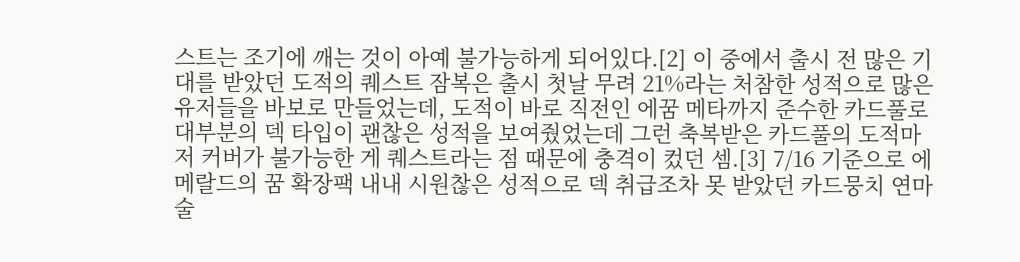스트는 조기에 깨는 것이 아예 불가능하게 되어있다.[2] 이 중에서 출시 전 많은 기대를 받았던 도적의 퀘스트 잠복은 출시 첫날 무려 21%라는 처참한 성적으로 많은 유저들을 바보로 만들었는데, 도적이 바로 직전인 에꿈 메타까지 준수한 카드풀로 대부분의 덱 타입이 괜찮은 성적을 보여줬었는데 그런 축복받은 카드풀의 도적마저 커버가 불가능한 게 퀘스트라는 점 때문에 충격이 컸던 셈.[3] 7/16 기준으로 에메랄드의 꿈 확장팩 내내 시원찮은 성적으로 덱 취급조차 못 받았던 카드뭉치 연마술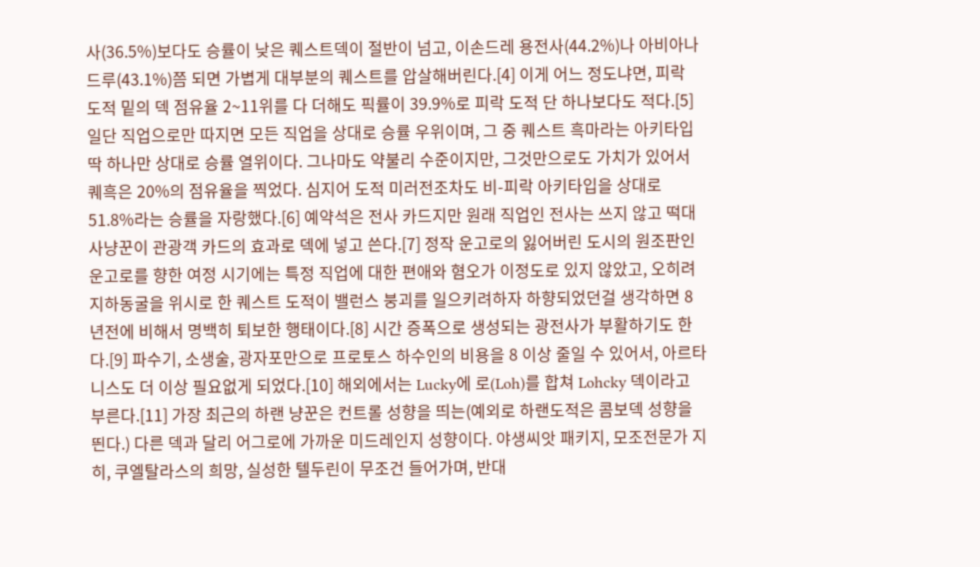사(36.5%)보다도 승률이 낮은 퀘스트덱이 절반이 넘고, 이손드레 용전사(44.2%)나 아비아나 드루(43.1%)쯤 되면 가볍게 대부분의 퀘스트를 압살해버린다.[4] 이게 어느 정도냐면, 피락 도적 밑의 덱 점유율 2~11위를 다 더해도 픽률이 39.9%로 피락 도적 단 하나보다도 적다.[5] 일단 직업으로만 따지면 모든 직업을 상대로 승률 우위이며, 그 중 퀘스트 흑마라는 아키타입 딱 하나만 상대로 승률 열위이다. 그나마도 약불리 수준이지만, 그것만으로도 가치가 있어서 퀘흑은 20%의 점유율을 찍었다. 심지어 도적 미러전조차도 비-피락 아키타입을 상대로 51.8%라는 승률을 자랑했다.[6] 예약석은 전사 카드지만 원래 직업인 전사는 쓰지 않고 떡대 사냥꾼이 관광객 카드의 효과로 덱에 넣고 쓴다.[7] 정작 운고로의 잃어버린 도시의 원조판인 운고로를 향한 여정 시기에는 특정 직업에 대한 편애와 혐오가 이정도로 있지 않았고, 오히려 지하동굴을 위시로 한 퀘스트 도적이 밸런스 붕괴를 일으키려하자 하향되었던걸 생각하면 8년전에 비해서 명백히 퇴보한 행태이다.[8] 시간 증폭으로 생성되는 광전사가 부활하기도 한다.[9] 파수기, 소생술, 광자포만으로 프로토스 하수인의 비용을 8 이상 줄일 수 있어서, 아르타니스도 더 이상 필요없게 되었다.[10] 해외에서는 Lucky에 로(Loh)를 합쳐 Lohcky 덱이라고 부른다.[11] 가장 최근의 하랜 냥꾼은 컨트롤 성향을 띄는(예외로 하랜도적은 콤보덱 성향을 띈다.) 다른 덱과 달리 어그로에 가까운 미드레인지 성향이다. 야생씨앗 패키지, 모조전문가 지히, 쿠엘탈라스의 희망, 실성한 텔두린이 무조건 들어가며, 반대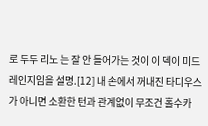로 두두 리노 는 잘 안 들어가는 것이 이 덱이 미드레인지임을 설명.[12] 내 손에서 꺼내진 타디우스가 아니면 소환한 턴과 관계없이 무조건 홀수카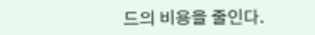드의 비용을 줄인다.